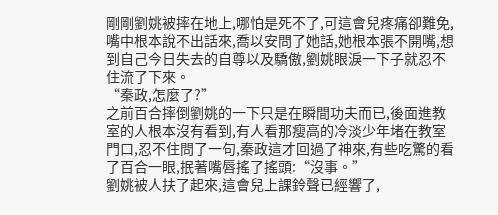剛剛劉姚被摔在地上,哪怕是死不了,可這會兒疼痛卻難免,嘴中根本說不出話來,喬以安問了她話,她根本張不開嘴,想到自己今日失去的自尊以及驕傲,劉姚眼淚一下子就忍不住流了下來。
“秦政,怎麼了?”
之前百合摔倒劉姚的一下只是在瞬間功夫而已,後面進教室的人根本沒有看到,有人看那瘦高的冷淡少年堵在教室門口,忍不住問了一句,秦政這才回過了神來,有些吃驚的看了百合一眼,抿著嘴唇搖了搖頭:“沒事。”
劉姚被人扶了起來,這會兒上課鈴聲已經響了,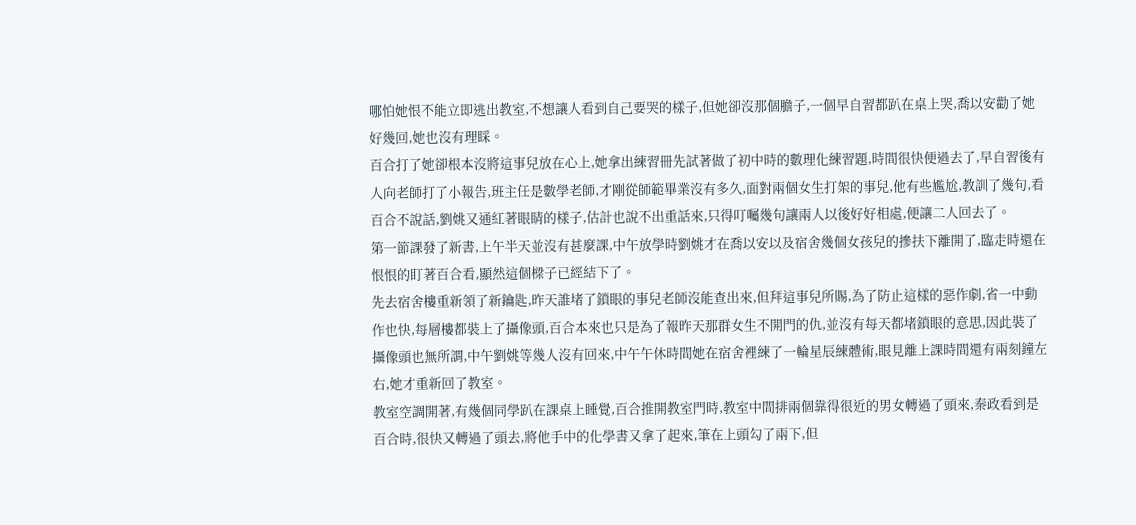哪怕她恨不能立即逃出教室,不想讓人看到自己要哭的樣子,但她卻沒那個膽子,一個早自習都趴在桌上哭,喬以安勸了她好幾回,她也沒有理睬。
百合打了她卻根本沒將這事兒放在心上,她拿出練習冊先試著做了初中時的數理化練習題,時間很快便過去了,早自習後有人向老師打了小報告,班主任是數學老師,才剛從師範畢業沒有多久,面對兩個女生打架的事兒,他有些尷尬,教訓了幾句,看百合不說話,劉姚又通紅著眼睛的樣子,估計也說不出重話來,只得叮囑幾句讓兩人以後好好相處,便讓二人回去了。
第一節課發了新書,上午半天並沒有甚麼課,中午放學時劉姚才在喬以安以及宿舍幾個女孩兒的摻扶下離開了,臨走時還在恨恨的盯著百合看,顯然這個樑子已經結下了。
先去宿舍樓重新領了新鑰匙,昨天誰堵了鎖眼的事兒老師沒能查出來,但拜這事兒所賜,為了防止這樣的惡作劇,省一中動作也快,每層樓都裝上了攝像頭,百合本來也只是為了報昨天那群女生不開門的仇,並沒有每天都堵鎖眼的意思,因此裝了攝像頭也無所謂,中午劉姚等幾人沒有回來,中午午休時間她在宿舍裡練了一輪星辰練體術,眼見離上課時間還有兩刻鐘左右,她才重新回了教室。
教室空調開著,有幾個同學趴在課桌上睡覺,百合推開教室門時,教室中間排兩個靠得很近的男女轉過了頭來,秦政看到是百合時,很快又轉過了頭去,將他手中的化學書又拿了起來,筆在上頭勾了兩下,但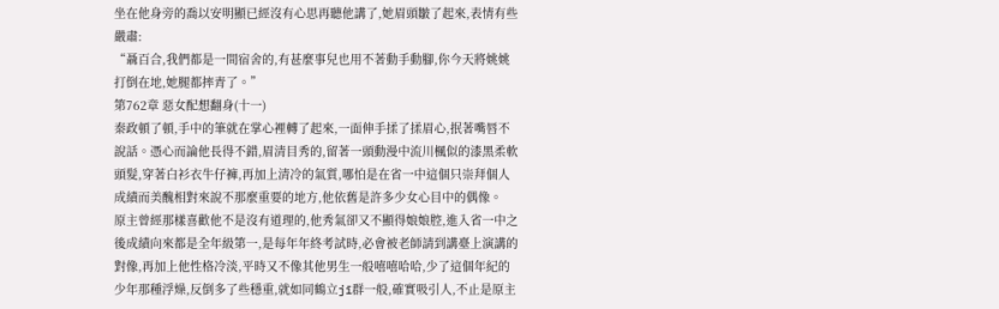坐在他身旁的喬以安明顯已經沒有心思再聽他講了,她眉頭皺了起來,表情有些嚴肅:
“聶百合,我們都是一間宿舍的,有甚麼事兒也用不著動手動腳,你今天將姚姚打倒在地,她腿都摔青了。”
第762章 惡女配想翻身(十一)
秦政頓了頓,手中的筆就在掌心裡轉了起來,一面伸手揉了揉眉心,抿著嘴唇不說話。憑心而論他長得不錯,眉清目秀的,留著一頭動漫中流川楓似的漆黑柔軟頭髮,穿著白衫衣牛仔褲,再加上清冷的氣質,哪怕是在省一中這個只崇拜個人成績而美醜相對來說不那麼重要的地方,他依舊是許多少女心目中的偶像。
原主曾經那樣喜歡他不是沒有道理的,他秀氣卻又不顯得娘娘腔,進入省一中之後成績向來都是全年級第一,是每年年終考試時,必會被老師請到講臺上演講的對像,再加上他性格冷淡,平時又不像其他男生一般嘻嘻哈哈,少了這個年紀的少年那種浮燥,反倒多了些穩重,就如同鶴立jī群一般,確實吸引人,不止是原主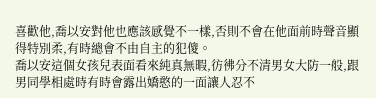喜歡他,喬以安對他也應該感覺不一樣,否則不會在他面前時聲音顯得特別柔,有時總會不由自主的犯傻。
喬以安這個女孩兒表面看來純真無暇,彷彿分不清男女大防一般,跟男同學相處時有時會露出嬌憨的一面讓人忍不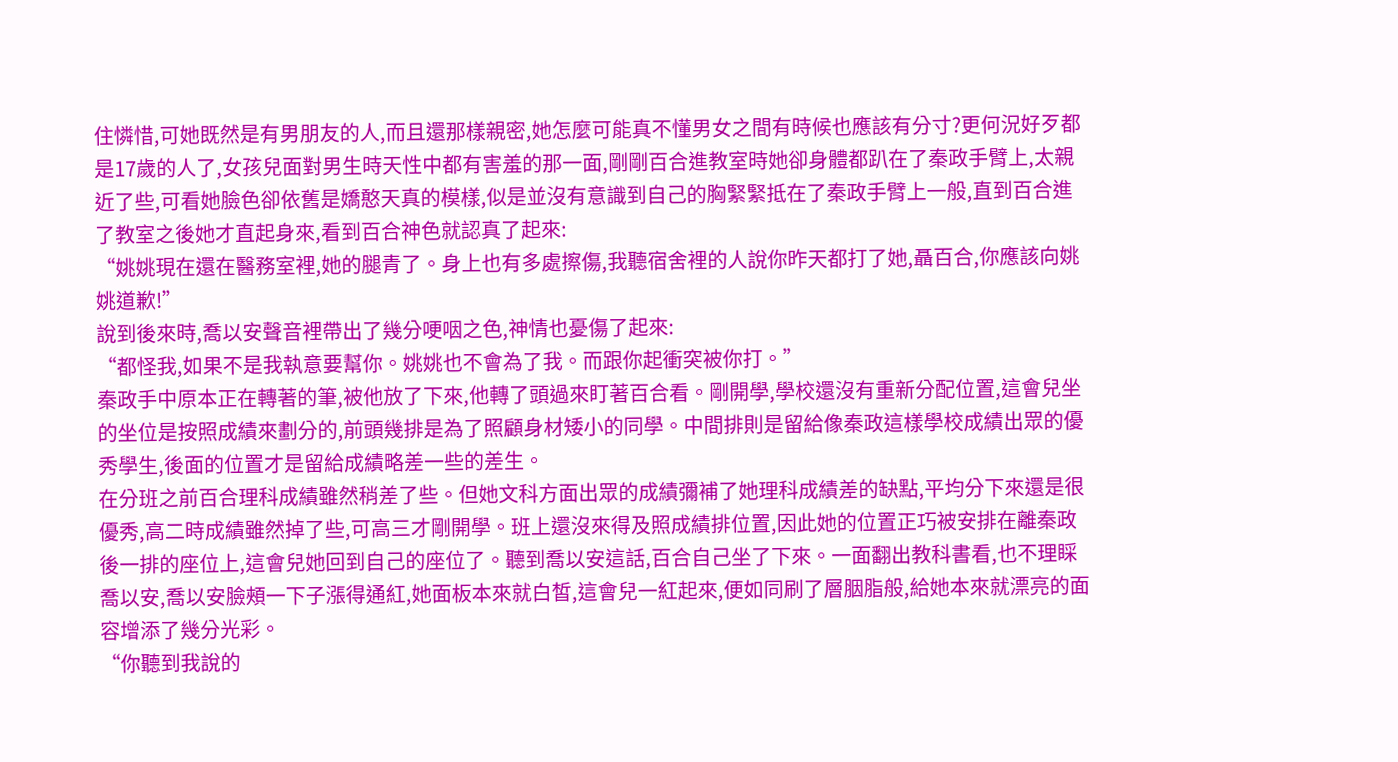住憐惜,可她既然是有男朋友的人,而且還那樣親密,她怎麼可能真不懂男女之間有時候也應該有分寸?更何況好歹都是17歲的人了,女孩兒面對男生時天性中都有害羞的那一面,剛剛百合進教室時她卻身體都趴在了秦政手臂上,太親近了些,可看她臉色卻依舊是嬌憨天真的模樣,似是並沒有意識到自己的胸緊緊抵在了秦政手臂上一般,直到百合進了教室之後她才直起身來,看到百合神色就認真了起來:
“姚姚現在還在醫務室裡,她的腿青了。身上也有多處擦傷,我聽宿舍裡的人說你昨天都打了她,聶百合,你應該向姚姚道歉!”
說到後來時,喬以安聲音裡帶出了幾分哽咽之色,神情也憂傷了起來:
“都怪我,如果不是我執意要幫你。姚姚也不會為了我。而跟你起衝突被你打。”
秦政手中原本正在轉著的筆,被他放了下來,他轉了頭過來盯著百合看。剛開學,學校還沒有重新分配位置,這會兒坐的坐位是按照成績來劃分的,前頭幾排是為了照顧身材矮小的同學。中間排則是留給像秦政這樣學校成績出眾的優秀學生,後面的位置才是留給成績略差一些的差生。
在分班之前百合理科成績雖然稍差了些。但她文科方面出眾的成績彌補了她理科成績差的缺點,平均分下來還是很優秀,高二時成績雖然掉了些,可高三才剛開學。班上還沒來得及照成績排位置,因此她的位置正巧被安排在離秦政後一排的座位上,這會兒她回到自己的座位了。聽到喬以安這話,百合自己坐了下來。一面翻出教科書看,也不理睬喬以安,喬以安臉頰一下子漲得通紅,她面板本來就白皙,這會兒一紅起來,便如同刷了層胭脂般,給她本來就漂亮的面容增添了幾分光彩。
“你聽到我說的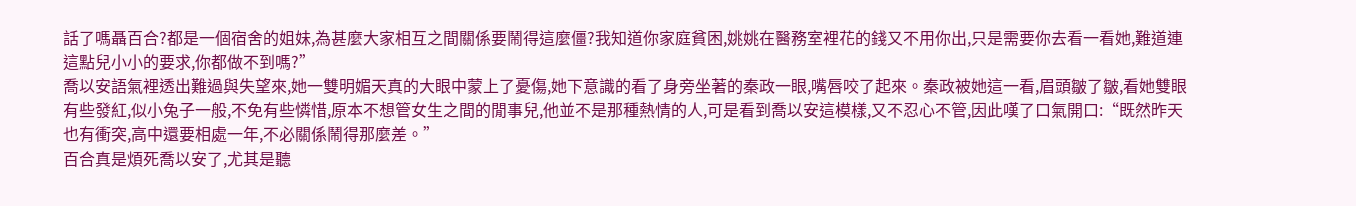話了嗎聶百合?都是一個宿舍的姐妹,為甚麼大家相互之間關係要鬧得這麼僵?我知道你家庭貧困,姚姚在醫務室裡花的錢又不用你出,只是需要你去看一看她,難道連這點兒小小的要求,你都做不到嗎?”
喬以安語氣裡透出難過與失望來,她一雙明媚天真的大眼中蒙上了憂傷,她下意識的看了身旁坐著的秦政一眼,嘴唇咬了起來。秦政被她這一看,眉頭皺了皺,看她雙眼有些發紅,似小兔子一般,不免有些憐惜,原本不想管女生之間的閒事兒,他並不是那種熱情的人,可是看到喬以安這模樣,又不忍心不管,因此嘆了口氣開口:“既然昨天也有衝突,高中還要相處一年,不必關係鬧得那麼差。”
百合真是煩死喬以安了,尤其是聽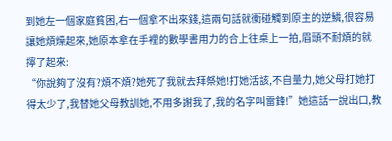到她左一個家庭貧困,右一個拿不出來錢,這兩句話就衝碰觸到原主的逆鱗,很容易讓她煩燥起來,她原本拿在手裡的數學書用力的合上往桌上一拍,眉頭不耐煩的就擰了起來:
“你說夠了沒有?煩不煩?她死了我就去拜祭她!打她活該,不自量力,她父母打她打得太少了,我替她父母教訓她,不用多謝我了,我的名字叫雷鋒!”她這話一說出口,教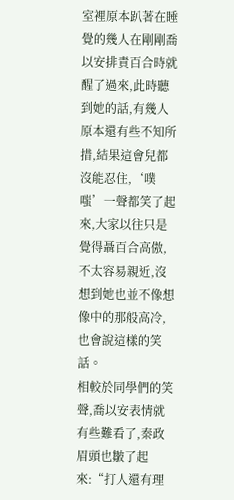室裡原本趴著在睡覺的幾人在剛剛喬以安排責百合時就醒了過來,此時聽到她的話,有幾人原本還有些不知所措,結果這會兒都沒能忍住,‘噗嗤’一聲都笑了起來,大家以往只是覺得聶百合高傲,不太容易親近,沒想到她也並不像想像中的那般高冷,也會說這樣的笑話。
相較於同學們的笑聲,喬以安表情就有些難看了,秦政眉頭也皺了起來:“打人還有理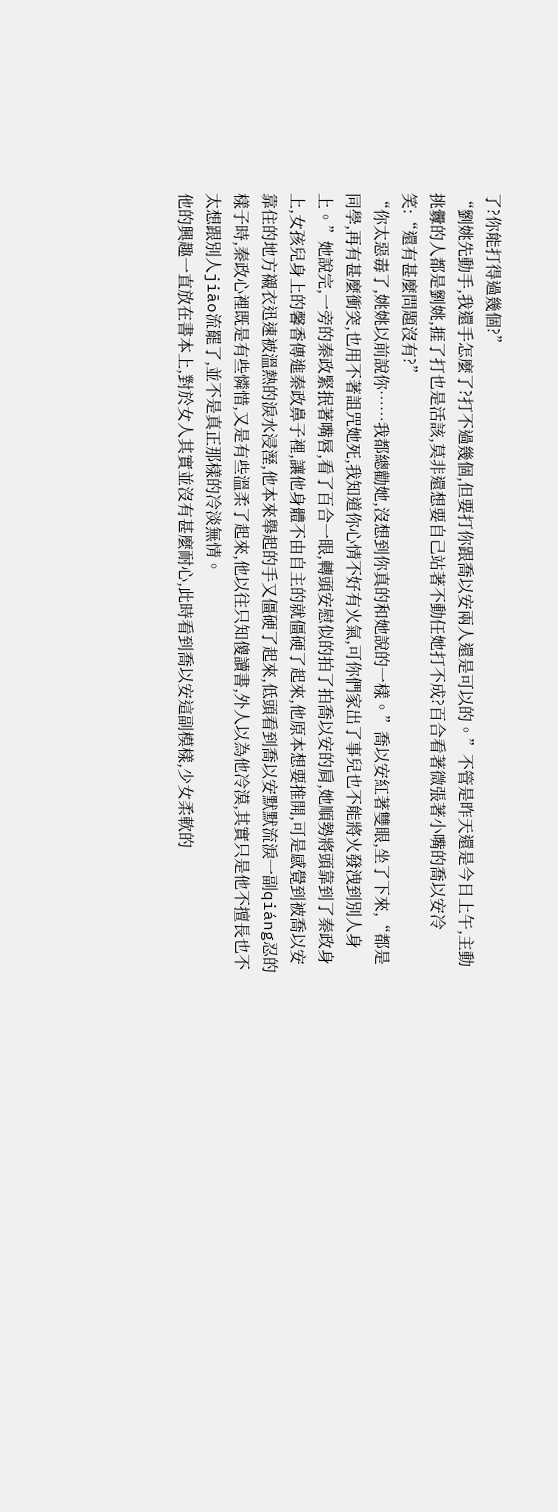了?你能打得過幾個?”
“劉姚先動手,我還手怎麼了?打不過幾個,但要打你跟喬以安兩人還是可以的。”不管是昨天還是今日上午,主動挑釁的人都是劉姚,捱了打也是活該,莫非還想要自己站著不動任她打不成?百合看著微張著小嘴的喬以安冷笑:“還有甚麼問題沒有?”
“你太惡毒了,姚姚以前說你……我都總勸她,沒想到你真的和她說的一樣。”喬以安紅著雙眼,坐了下來,“都是同學,再有甚麼衝突,也用不著詛咒她死,我知道你心情不好有火氣,可你們家出了事兒也不能將火發洩到別人身上。”她說完,一旁的秦政緊抿著嘴唇,看了百合一眼,轉頭安慰似的拍了拍喬以安的肩,她順勢將頭靠到了秦政身上,女孩兒身上的馨香傳進秦政鼻子裡,讓他身體不由自主的就僵硬了起來,他原本想要推開,可是感覺到被喬以安靠住的地方襯衣迅速被溫熱的淚水浸溼,他本來舉起的手又僵硬了起來,低頭看到喬以安默默流淚一副qiáng忍的樣子時,秦政心裡既是有些憐惜,又是有些溫柔了起來,他以往只知傻讀書,外人以為他冷漠,其實只是他不擅長也不太想跟別人jiāo流罷了,並不是真正那樣的冷淡無情。
他的興趣一直放在書本上,對於女人其實並沒有甚麼耐心,此時看到喬以安這副模樣,少女柔軟的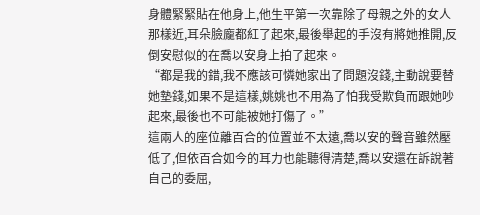身體緊緊貼在他身上,他生平第一次靠除了母親之外的女人那樣近,耳朵臉龐都紅了起來,最後舉起的手沒有將她推開,反倒安慰似的在喬以安身上拍了起來。
“都是我的錯,我不應該可憐她家出了問題沒錢,主動說要替她墊錢,如果不是這樣,姚姚也不用為了怕我受欺負而跟她吵起來,最後也不可能被她打傷了。”
這兩人的座位離百合的位置並不太遠,喬以安的聲音雖然壓低了,但依百合如今的耳力也能聽得清楚,喬以安還在訴說著自己的委屈,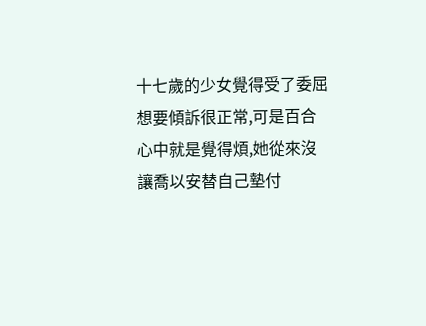十七歲的少女覺得受了委屈想要傾訴很正常,可是百合心中就是覺得煩,她從來沒讓喬以安替自己墊付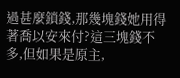過甚麼鎖錢,那幾塊錢她用得著喬以安來付?這三塊錢不多,但如果是原主,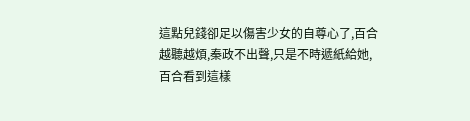這點兒錢卻足以傷害少女的自尊心了,百合越聽越煩,秦政不出聲,只是不時遞紙給她,百合看到這樣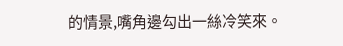的情景,嘴角邊勾出一絲冷笑來。